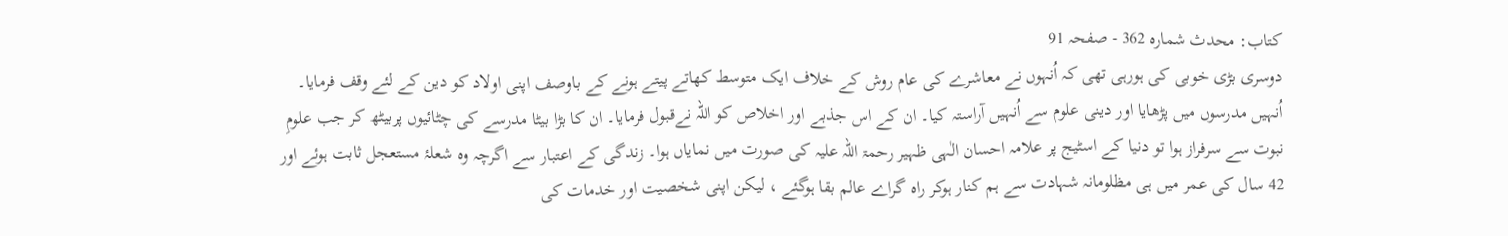کتاب: محدث شمارہ 362 - صفحہ 91
دوسری بڑی خوبی کی ہورہی تھی کہ اُنہوں نے معاشرے کی عام روش کے خلاف ایک متوسط کھاتے پیتے ہونے کے باوصف اپنی اولاد کو دین کے لئے وقف فرمایا۔ اُنہیں مدرسوں میں پڑھایا اور دینی علوم سے اُنہیں آراستہ کیا۔ ان کے اس جذبے اور اخلاص کو اللہ نےقبول فرمایا۔ ان کا بڑا بیٹا مدرسے کی چٹائیوں پربیٹھ کر جب علومِ نبوت سے سرفراز ہوا تو دنیا کے اسٹیج پر علامہ احسان الٰہی ظہیر رحمۃ اللہ علیہ کی صورت میں نمایاں ہوا۔ زندگی کے اعتبار سے اگرچہ وہ شعلۂ مستعجل ثابت ہوئے اور 42 سال کی عمر میں ہی مظلومانہ شہادت سے ہم کنار ہوکر راہ گراے عالم بقا ہوگئے ، لیکن اپنی شخصیت اور خدمات کی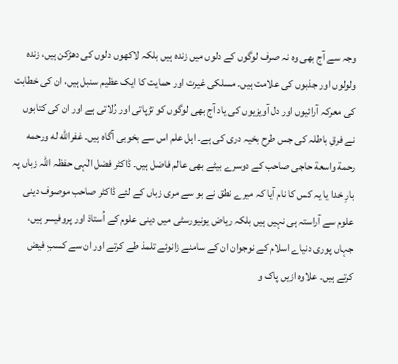وجہ سے آج بھی وہ نہ صرف لوگوں کے دلوں میں زندہ ہیں بلکہ لاکھوں دلوں کی دھڑکن ہیں، زندہ ولولوں اور جذبوں کی علامت ہیں۔ مسلکی غیرت اور حمایت کا ایک عظیم سنبل ہیں، ان کی خطابت کی معرکہ آرائیوں اور دل آویزیوں کی یاد آج بھی لوگوں کو تڑپاتی اور رُلاتی ہے اور ان کی کتابوں نے فرقِ باطلہ کی جس طرح بخیہ دری کی ہے۔ اہل علم اس سے بخوبی آگاہ ہیں۔ غفراللّٰه له ورحمه رحمة واسعة حاجی صاحب کے دوسرے بیٹے بھی عالم فاضل ہیں۔ ڈاکٹر فضل الٰہی حفظہ اللہ زباں پہ بارِ خدا یا یہ کس کا نام آیا کہ میرے نطق نے بو سے مری زباں کے لئے ڈاکٹر صاحب موصوف دینی علوم سے آراستہ ہی نہیں ہیں بلکہ ریاض یونیورسٹی میں دینی علوم کے اُستاذ اور پروفیسر ہیں، جہاں پوری دنیاے اسلام کے نوجوان ان کے سامنے زانوئے تلمذ طے کرتے اور ان سے کسبِ فیض کرتے ہیں۔ علاوہ ازیں پاک و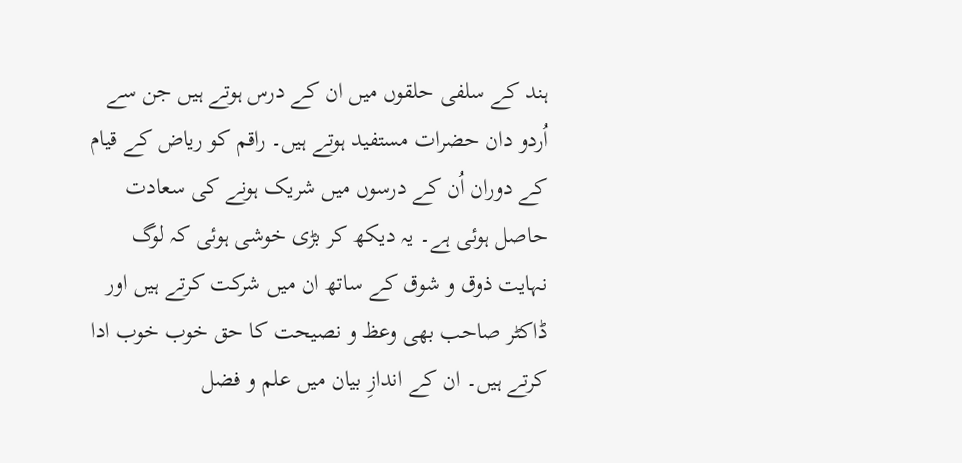ہند کے سلفی حلقوں میں ان کے درس ہوتے ہیں جن سے اُردو دان حضرات مستفید ہوتے ہیں۔ راقم کو ریاض کے قیام کے دوران اُن کے درسوں میں شریک ہونے کی سعادت حاصل ہوئی ہے۔ یہ دیکھ کر بڑی خوشی ہوئی کہ لوگ نہایت ذوق و شوق کے ساتھ ان میں شرکت کرتے ہیں اور ڈاکٹر صاحب بھی وعظ و نصیحت کا حق خوب خوب ادا کرتے ہیں۔ ان کے اندازِ بیان میں علم و فضل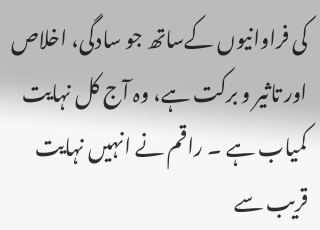کی فراوانیوں کےساتھ جو سادگی، اخلاص اور تاثیر و برکت ہے، وہ آج کل نہایت کمیاب ہے ۔ راقم نے انہیں نہایت قریب سے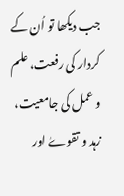جب دیکھا تو اُن کے کردار کی رفعت، علم و عمل کی جامعیت، زہد و تقوےٰ اور